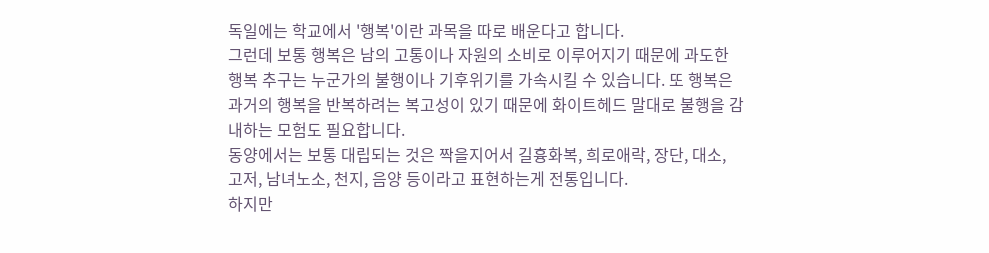독일에는 학교에서 '행복'이란 과목을 따로 배운다고 합니다.
그런데 보통 행복은 남의 고통이나 자원의 소비로 이루어지기 때문에 과도한 행복 추구는 누군가의 불행이나 기후위기를 가속시킬 수 있습니다. 또 행복은 과거의 행복을 반복하려는 복고성이 있기 때문에 화이트헤드 말대로 불행을 감내하는 모험도 필요합니다.
동양에서는 보통 대립되는 것은 짝을지어서 길흉화복, 희로애락, 장단, 대소, 고저, 남녀노소, 천지, 음양 등이라고 표현하는게 전통입니다.
하지만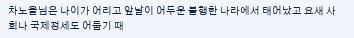차노을님은 나이가 어리고 앞날이 어두운 불행한 나라에서 태어났고 요새 사회나 국제정세도 어둡기 때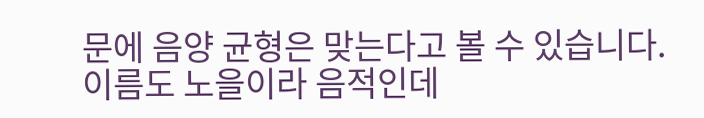문에 음양 균형은 맞는다고 볼 수 있습니다. 이름도 노을이라 음적인데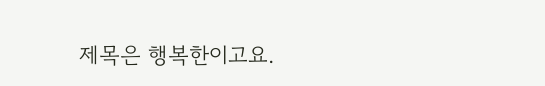제목은 행복한이고요.